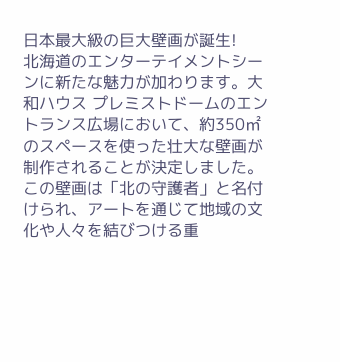日本最大級の巨大壁画が誕生!
北海道のエンターテイメントシーンに新たな魅力が加わります。大和ハウス プレミストドームのエントランス広場において、約350㎡のスペースを使った壮大な壁画が制作されることが決定しました。この壁画は「北の守護者」と名付けられ、アートを通じて地域の文化や人々を結びつける重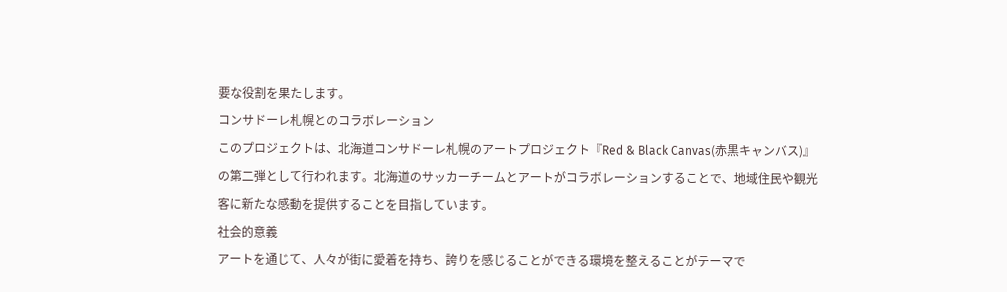要な役割を果たします。
コンサドーレ札幌とのコラボレーション
このプロジェクトは、北海道コンサドーレ札幌のアートプロジェクト『Red & Black Canvas(赤黒キャンバス)』の第二弾として行われます。北海道のサッカーチームとアートがコラボレーションすることで、地域住民や観光客に新たな感動を提供することを目指しています。
社会的意義
アートを通じて、人々が街に愛着を持ち、誇りを感じることができる環境を整えることがテーマで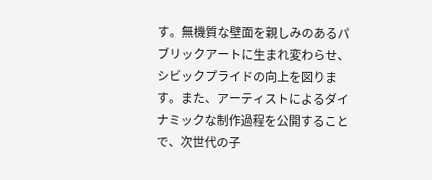す。無機質な壁面を親しみのあるパブリックアートに生まれ変わらせ、シビックプライドの向上を図ります。また、アーティストによるダイナミックな制作過程を公開することで、次世代の子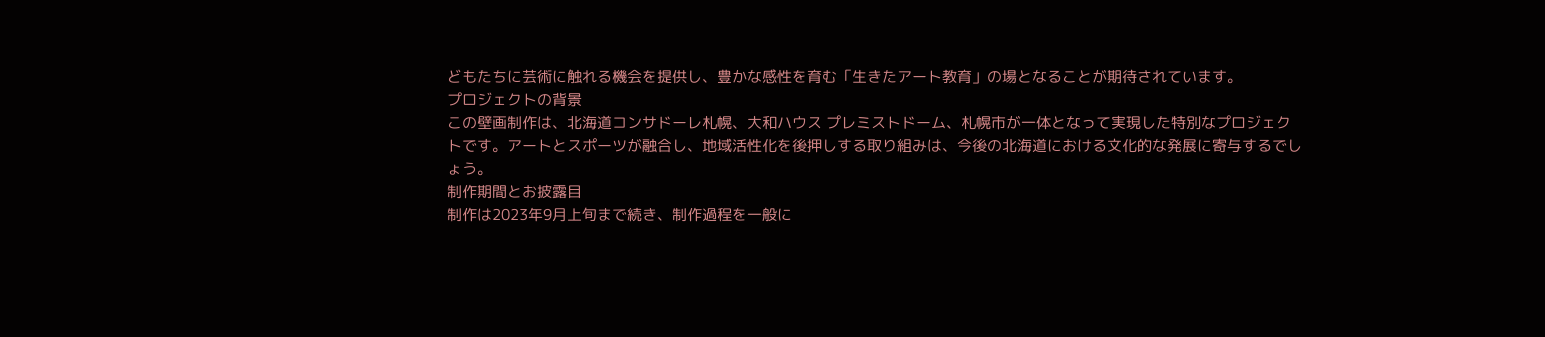どもたちに芸術に触れる機会を提供し、豊かな感性を育む「生きたアート教育」の場となることが期待されています。
プロジェクトの背景
この壁画制作は、北海道コンサドーレ札幌、大和ハウス プレミストドーム、札幌市が一体となって実現した特別なプロジェクトです。アートとスポーツが融合し、地域活性化を後押しする取り組みは、今後の北海道における文化的な発展に寄与するでしょう。
制作期間とお披露目
制作は2023年9月上旬まで続き、制作過程を一般に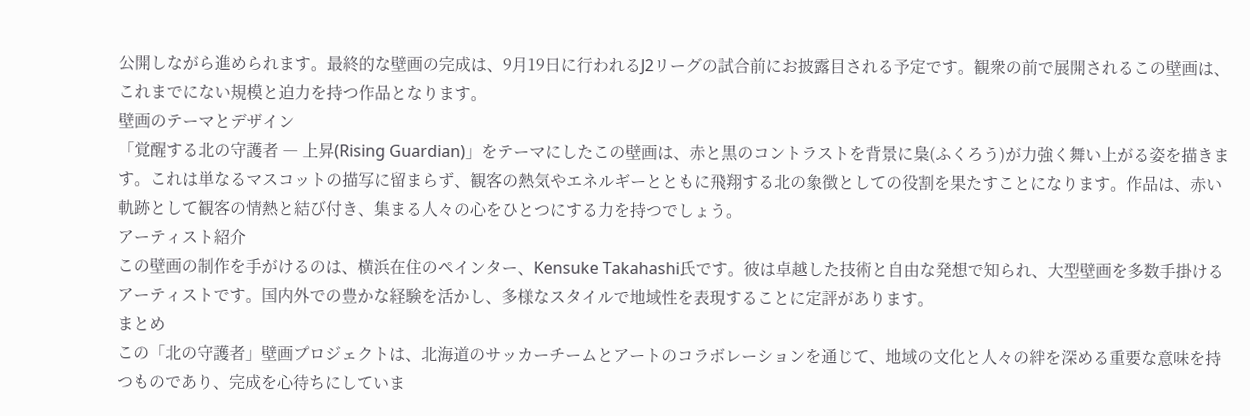公開しながら進められます。最終的な壁画の完成は、9月19日に行われるJ2リーグの試合前にお披露目される予定です。観衆の前で展開されるこの壁画は、これまでにない規模と迫力を持つ作品となります。
壁画のテーマとデザイン
「覚醒する北の守護者 ― 上昇(Rising Guardian)」をテーマにしたこの壁画は、赤と黒のコントラストを背景に梟(ふくろう)が力強く舞い上がる姿を描きます。これは単なるマスコットの描写に留まらず、観客の熱気やエネルギーとともに飛翔する北の象徴としての役割を果たすことになります。作品は、赤い軌跡として観客の情熱と結び付き、集まる人々の心をひとつにする力を持つでしょう。
アーティスト紹介
この壁画の制作を手がけるのは、横浜在住のペインター、Kensuke Takahashi氏です。彼は卓越した技術と自由な発想で知られ、大型壁画を多数手掛けるアーティストです。国内外での豊かな経験を活かし、多様なスタイルで地域性を表現することに定評があります。
まとめ
この「北の守護者」壁画プロジェクトは、北海道のサッカーチームとアートのコラボレーションを通じて、地域の文化と人々の絆を深める重要な意味を持つものであり、完成を心待ちにしていま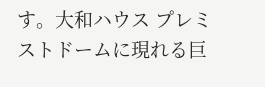す。大和ハウス プレミストドームに現れる巨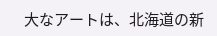大なアートは、北海道の新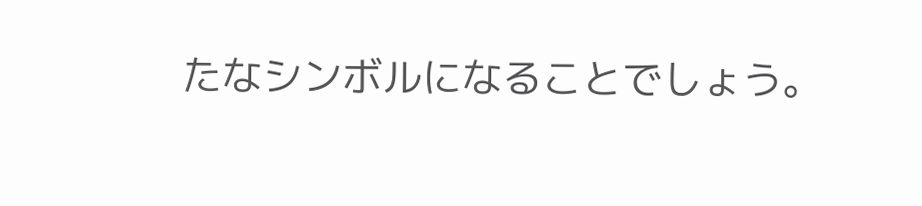たなシンボルになることでしょう。